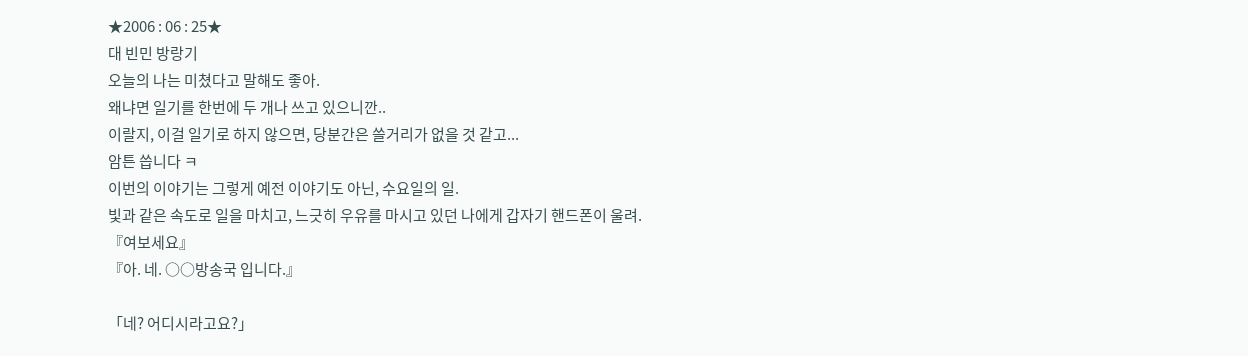★2006 : 06 : 25★
대 빈민 방랑기
오늘의 나는 미쳤다고 말해도 좋아.
왜냐면 일기를 한번에 두 개나 쓰고 있으니깐..
이랄지, 이걸 일기로 하지 않으면, 당분간은 쓸거리가 없을 것 같고...
암튼 씁니다 ㅋ
이번의 이야기는 그렇게 예전 이야기도 아닌, 수요일의 일.
빛과 같은 속도로 일을 마치고, 느긋히 우유를 마시고 있던 나에게 갑자기 핸드폰이 울려.
『여보세요』
『아. 네. ○○방송국 입니다.』

「네? 어디시라고요?」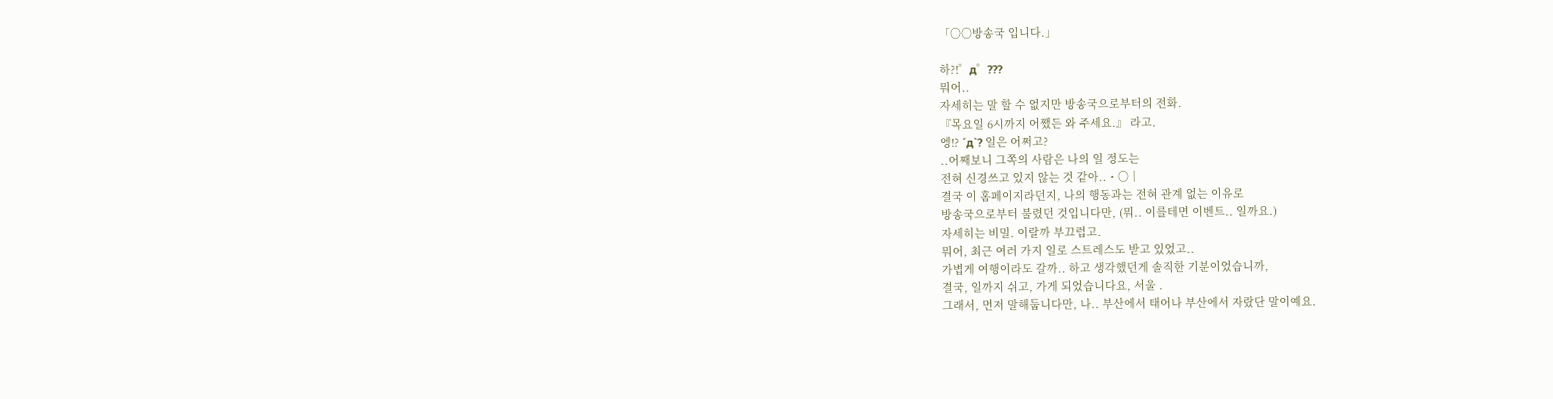「○○방송국 입니다.」

하?!゜д゜???
뭐어..
자세히는 말 할 수 없지만 방송국으로부터의 전화.
『목요일 6시까지 어쨌든 와 주세요.』 라고.
엥!? ´д`? 일은 어쩌고?
..어째보니 그쪽의 사람은 나의 일 정도는
전혀 신경쓰고 있지 않는 것 같아..・○│
결국 이 홈페이지라던지, 나의 행동과는 전혀 관계 없는 이유로
방송국으로부터 불렸던 것입니다만, (뭐.. 이를테면 이벤트.. 일까요.)
자세히는 비밀. 이랄까 부끄럽고.
뭐어, 최근 여러 가지 일로 스트레스도 받고 있었고..
가볍게 여행이라도 갈까.. 하고 생각했던게 솔직한 기분이었습니까,
결국, 일까지 쉬고, 가게 되었습니다요, 서울 .
그래서, 먼저 말해둡니다만, 나.. 부산에서 태어나 부산에서 자랐단 말이예요.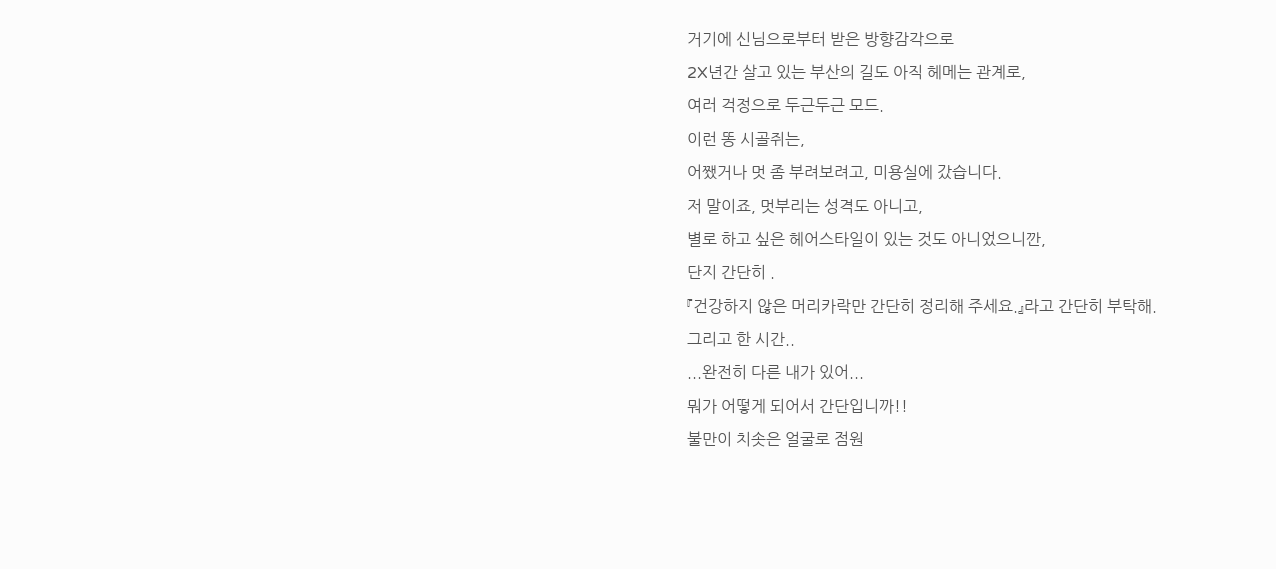거기에 신님으로부터 받은 방향감각으로
2X년간 살고 있는 부산의 길도 아직 헤메는 관계로,
여러 걱정으로 두근두근 모드.
이런 똥 시골쥐는,
어쨌거나 멋 좀 부려보려고, 미용실에 갔습니다.
저 말이죠, 멋부리는 성격도 아니고,
별로 하고 싶은 헤어스타일이 있는 것도 아니었으니깐,
단지 간단히 .
『건강하지 않은 머리카락만 간단히 정리해 주세요.』라고 간단히 부탁해.
그리고 한 시간..
...완전히 다른 내가 있어...
뭐가 어떻게 되어서 간단입니까!!
불만이 치솟은 얼굴로 점원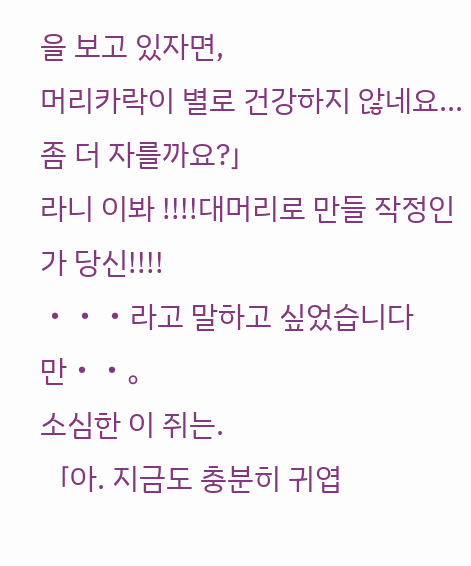을 보고 있자면,
머리카락이 별로 건강하지 않네요... 좀 더 자를까요?」
라니 이봐 !!!!대머리로 만들 작정인가 당신!!!!
・・・라고 말하고 싶었습니다만・・。
소심한 이 쥐는.
「아. 지금도 충분히 귀엽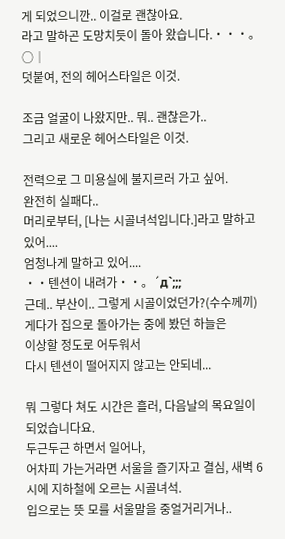게 되었으니깐.. 이걸로 괜찮아요.
라고 말하곤 도망치듯이 돌아 왔습니다.・・・。○│
덧붙여, 전의 헤어스타일은 이것.

조금 얼굴이 나왔지만.. 뭐.. 괜찮은가..
그리고 새로운 헤어스타일은 이것.

전력으로 그 미용실에 불지르러 가고 싶어.
완전히 실패다..
머리로부터, [나는 시골녀석입니다.]라고 말하고 있어....
엄청나게 말하고 있어....
・・텐션이 내려가・・。´д`;;;
근데.. 부산이.. 그렇게 시골이었던가?(수수께끼)
게다가 집으로 돌아가는 중에 봤던 하늘은
이상할 정도로 어두워서
다시 텐션이 떨어지지 않고는 안되네...

뭐 그렇다 쳐도 시간은 흘러, 다음날의 목요일이 되었습니다요.
두근두근 하면서 일어나,
어차피 가는거라면 서울을 즐기자고 결심, 새벽 6시에 지하철에 오르는 시골녀석.
입으로는 뜻 모를 서울말을 중얼거리거나..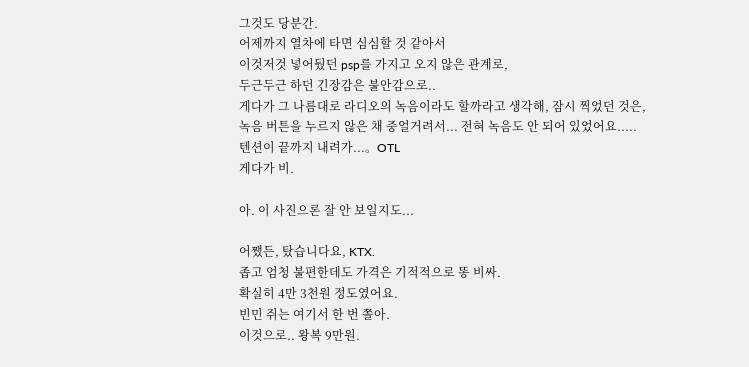그것도 당분간.
어제까지 열차에 타면 심심할 것 같아서
이것저것 넣어뒀던 psp를 가지고 오지 않은 관계로,
두근두근 하던 긴장감은 불안감으로..
게다가 그 나름대로 라디오의 녹음이라도 할까라고 생각해, 잠시 찍었던 것은,
녹음 버튼을 누르지 않은 채 중얼거려서... 전혀 녹음도 안 되어 있었어요.....
텐션이 끝까지 내려가...。OTL
게다가 비.

아. 이 사진으론 잘 안 보일지도...

어쨌든, 탔습니다요, KTX.
좁고 엄청 불편한데도 가격은 기적적으로 똥 비싸.
확실히 4만 3천원 정도였어요.
빈민 쥐는 여기서 한 번 쫄아.
이것으로.. 왕복 9만원.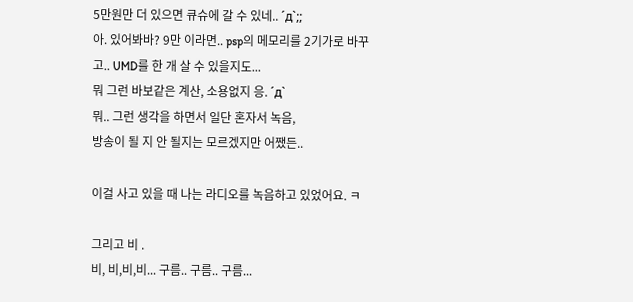5만원만 더 있으면 큐슈에 갈 수 있네.. ´д`;;
아. 있어봐바? 9만 이라면.. psp의 메모리를 2기가로 바꾸고.. UMD를 한 개 살 수 있을지도...
뭐 그런 바보같은 계산, 소용없지 응. ´д`
뭐.. 그런 생각을 하면서 일단 혼자서 녹음,
방송이 될 지 안 될지는 모르겠지만 어쨌든..

이걸 사고 있을 때 나는 라디오를 녹음하고 있었어요. ㅋ

그리고 비 .
비, 비,비,비... 구름.. 구름.. 구름...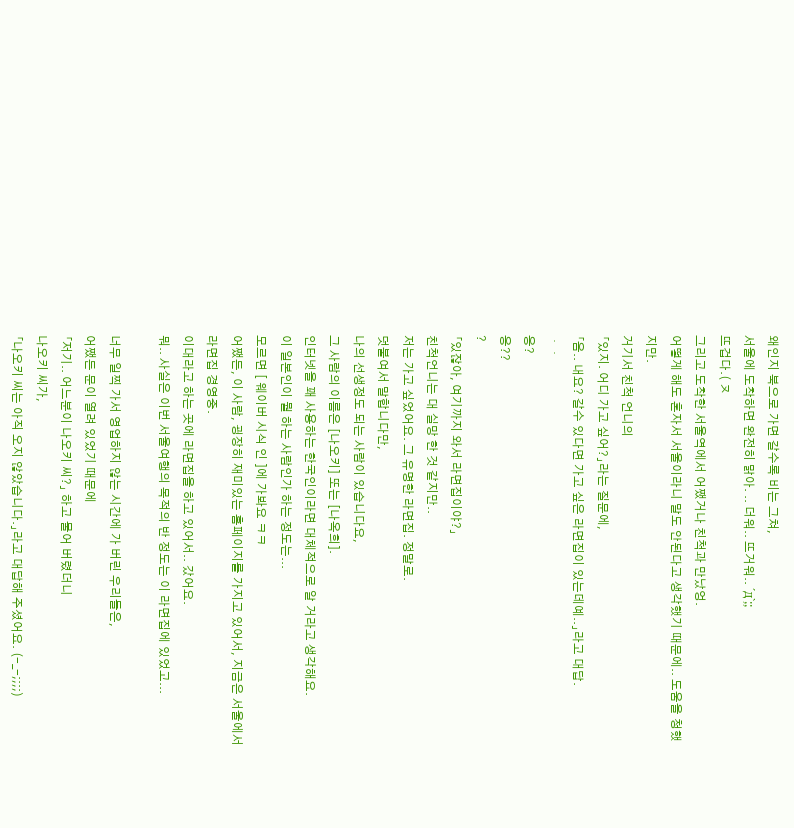왜인지 북으로 가면 갈수록 비는 그쳐,
서울에 도착하면 완전히 맑아. .. 더워.. 뜨거워.. ´д`;;
뜨겁다.( ヌ
그리고 도착한 서울역에서 어쨌거나 친척과 만났엉.
어떻게 해도 혼자서 서울이라니 말도 안된다고 생각했기 때문에.. 도움을 청했지만.
거기서 친척 언니의
「있지. 어디 가고 싶어?」라는 질문에,
「음.. 내요? 갈수 있다면 가고 싶은 라면집이 있는데예..」라고 대답.
・・
응?
응??
?
「있잖아, 여기까지 와서 라면집이야?」
친척언니는 대 실망 한 것 같지만..
저는 가고 싶었어요. 그 유명한 라면집. 정말로.
덧붙여서 말합니다만,
나의 선생정도 되는 사람이 있습니다요,
그 사람의 이름은 [나오키] 또는 [나옥희].
인터넷을 꽤 사용하는 한국인이라면 대체적으로 알 거라고 생각해요.
이 일본인이 뭘 하는 사람인가 하는 정도는...
모르면 [ 웨이버 시식 인 ]에 가봐요 ㅋㅋ
어쨌든, 이 사람, 굉장히 재미있는 홈페이지를 가지고 있어서, 지금은 서울에서 라면집 경영중.
이대라고 하는 곳에 라면집을 하고 있어서.. 갔어요.
뭐.. 사실은 이번 서울여행의 목적의 반 정도는 이 라면집에 있었고...

너무 일찍 가서 영업하지 않는 시간에 가 버린 우리들은,
어쨌든 문이 열려 있었기 때문에
「저기.. 어느분이 나오키 씨?」 하고 물어 버렸더니
나오키 씨가,
「나오키 씨는 아직 오지 않았습니다.」라고 대답해 주셨어요. (-_-;;;;)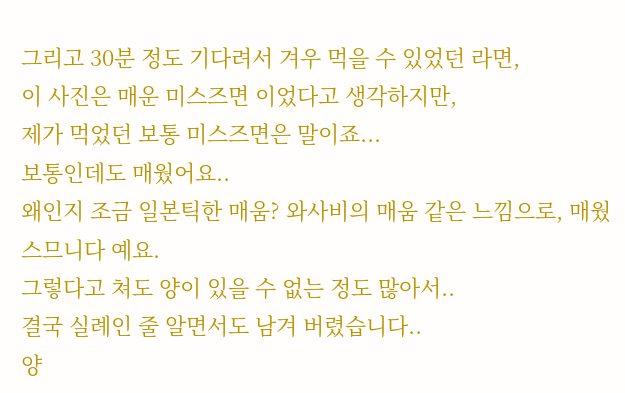그리고 30분 정도 기다려서 겨우 먹을 수 있었던 라면,
이 사진은 매운 미스즈면 이었다고 생각하지만,
제가 먹었던 보통 미스즈면은 말이죠...
보통인데도 매웠어요..
왜인지 조금 일본틱한 매움? 와사비의 매움 같은 느낌으로, 매웠스므니다 예요.
그렇다고 쳐도 양이 있을 수 없는 정도 많아서..
결국 실례인 줄 알면서도 남겨 버렸습니다..
양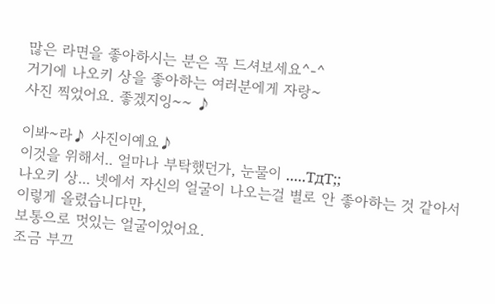많은 라면을 좋아하시는 분은 꼭 드셔보세요^-^
거기에 나오키 상을 좋아하는 여러분에게 자랑~
사진 찍었어요. 좋겠지잉~~ ♪

이봐~라♪ 사진이예요♪
이것을 위해서.. 얼마나 부탁했던가, 눈물이 .....TдT;;
나오키 상... 넷에서 자신의 얼굴이 나오는걸 별로 안 좋아하는 것 같아서 이렇게 올렸습니다만,
보통으로 멋있는 얼굴이었어요.
조금 부끄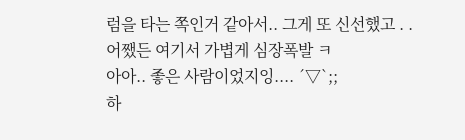럼을 타는 쪽인거 같아서.. 그게 또 신선했고 . .
어쨌든 여기서 가볍게 심장폭발 ㅋ
아아.. 좋은 사람이었지잉.... ´▽`;;
하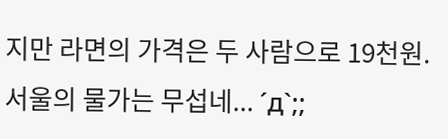지만 라면의 가격은 두 사람으로 19천원.
서울의 물가는 무섭네... ´д`;;